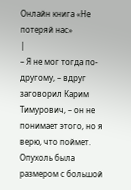Онлайн книга «Не потеряй нас»
|
– Я не мог тогда по-другому, – вдруг заговорил Карим Тимурович, – он не понимает этого, но я верю, что поймет. Опухоль была размером с большой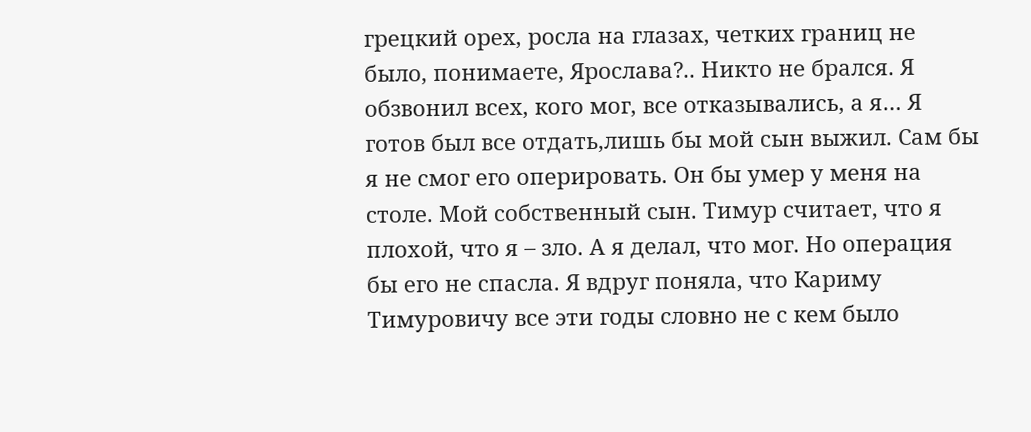грецкий орех, росла на глазах, четких границ не было, понимаете, Ярослава?.. Никто не брался. Я обзвонил всех, кого мог, все отказывались, а я… Я готов был все отдать,лишь бы мой сын выжил. Сам бы я не смог его оперировать. Он бы умер у меня на столе. Мой собственный сын. Тимур считает, что я плохой, что я – зло. А я делал, что мог. Но операция бы его не спасла. Я вдруг поняла, что Кариму Тимуровичу все эти годы словно не с кем было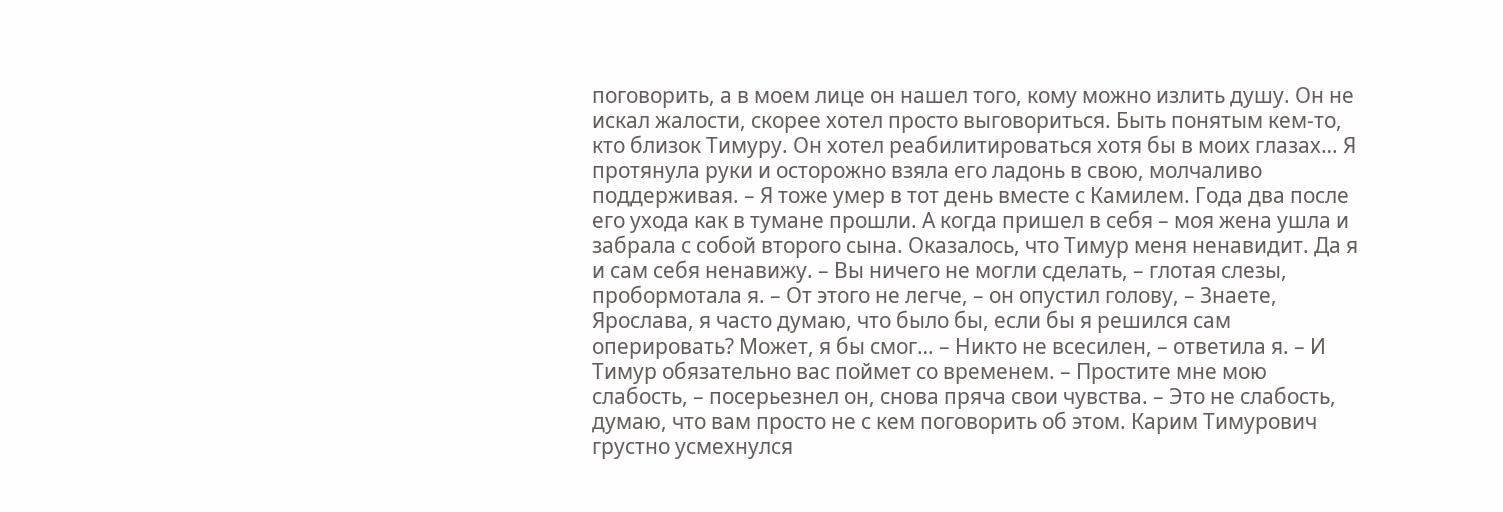поговорить, а в моем лице он нашел того, кому можно излить душу. Он не искал жалости, скорее хотел просто выговориться. Быть понятым кем-то, кто близок Тимуру. Он хотел реабилитироваться хотя бы в моих глазах… Я протянула руки и осторожно взяла его ладонь в свою, молчаливо поддерживая. – Я тоже умер в тот день вместе с Камилем. Года два после его ухода как в тумане прошли. А когда пришел в себя – моя жена ушла и забрала с собой второго сына. Оказалось, что Тимур меня ненавидит. Да я и сам себя ненавижу. – Вы ничего не могли сделать, – глотая слезы, пробормотала я. – От этого не легче, – он опустил голову, – Знаете, Ярослава, я часто думаю, что было бы, если бы я решился сам оперировать? Может, я бы смог… – Никто не всесилен, – ответила я. – И Тимур обязательно вас поймет со временем. – Простите мне мою слабость, – посерьезнел он, снова пряча свои чувства. – Это не слабость, думаю, что вам просто не с кем поговорить об этом. Карим Тимурович грустно усмехнулся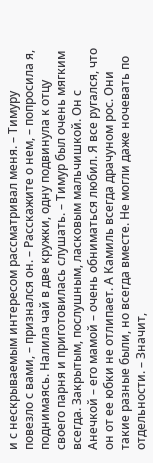и с нескрываемым интересом рассматривал меня. – Тимуру повезло с вами, – признался он. – Расскажите о нем, – попросила я, поднимаясь. Налила чай в две кружки, одну подвинула к отцу своего парня и приготовилась слушать. – Тимур был очень мягким всегда. Закрытым, послушным, ласковым мальчишкой. Он с Анечкой – его мамой – очень обниматься любил. Я все ругался, что он от ее юбки не отлипает. А Камиль всегда драчуном рос. Они такие разные были, но всегда вместе. Не могли даже ночевать по отдельности. – Значит,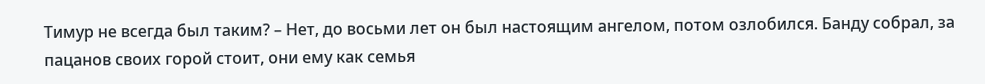Тимур не всегда был таким? – Нет, до восьми лет он был настоящим ангелом, потом озлобился. Банду собрал, за пацанов своих горой стоит, они ему как семья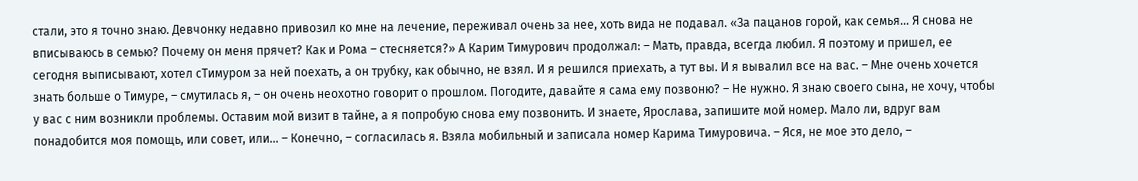стали, это я точно знаю. Девчонку недавно привозил ко мне на лечение, переживал очень за нее, хоть вида не подавал. «За пацанов горой, как семья… Я снова не вписываюсь в семью? Почему он меня прячет? Как и Рома – стесняется?» А Карим Тимурович продолжал: – Мать, правда, всегда любил. Я поэтому и пришел, ее сегодня выписывают, хотел сТимуром за ней поехать, а он трубку, как обычно, не взял. И я решился приехать, а тут вы. И я вывалил все на вас. – Мне очень хочется знать больше о Тимуре, – смутилась я, – он очень неохотно говорит о прошлом. Погодите, давайте я сама ему позвоню? – Не нужно. Я знаю своего сына, не хочу, чтобы у вас с ним возникли проблемы. Оставим мой визит в тайне, а я попробую снова ему позвонить. И знаете, Ярослава, запишите мой номер. Мало ли, вдруг вам понадобится моя помощь, или совет, или… – Конечно, – согласилась я. Взяла мобильный и записала номер Карима Тимуровича. – Яся, не мое это дело, –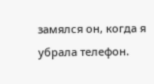замялся он, когда я убрала телефон.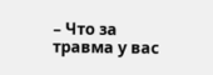– Что за травма у вас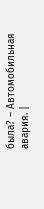была? – Автомобильная авария. |